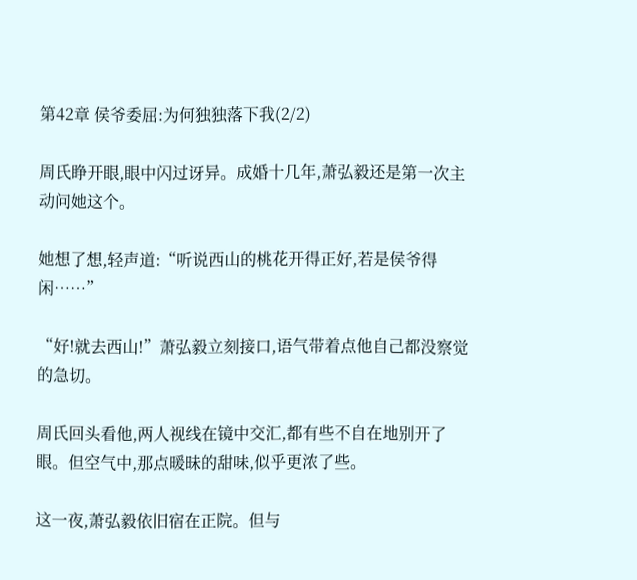第42章 侯爷委屈:为何独独落下我(2/2)

周氏睁开眼,眼中闪过讶异。成婚十几年,萧弘毅还是第一次主动问她这个。

她想了想,轻声道:“听说西山的桃花开得正好,若是侯爷得闲……”

“好!就去西山!”萧弘毅立刻接口,语气带着点他自己都没察觉的急切。

周氏回头看他,两人视线在镜中交汇,都有些不自在地别开了眼。但空气中,那点暖昧的甜味,似乎更浓了些。

这一夜,萧弘毅依旧宿在正院。但与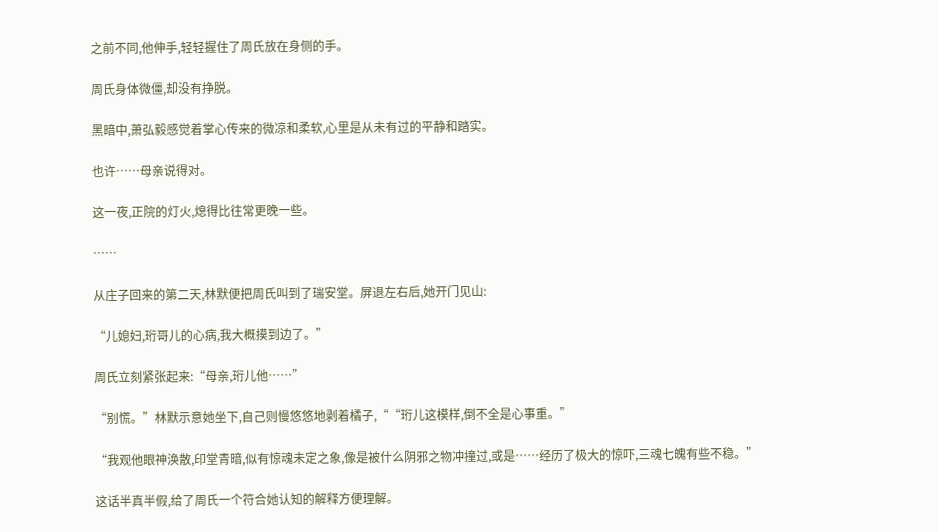之前不同,他伸手,轻轻握住了周氏放在身侧的手。

周氏身体微僵,却没有挣脱。

黑暗中,萧弘毅感觉着掌心传来的微凉和柔软,心里是从未有过的平静和踏实。

也许……母亲说得对。

这一夜,正院的灯火,熄得比往常更晚一些。

……

从庄子回来的第二天,林默便把周氏叫到了瑞安堂。屏退左右后,她开门见山:

“儿媳妇,珩哥儿的心病,我大概摸到边了。”

周氏立刻紧张起来:“母亲,珩儿他……”

“别慌。”林默示意她坐下,自己则慢悠悠地剥着橘子,““珩儿这模样,倒不全是心事重。”

“我观他眼神涣散,印堂青暗,似有惊魂未定之象,像是被什么阴邪之物冲撞过,或是……经历了极大的惊吓,三魂七魄有些不稳。”

这话半真半假,给了周氏一个符合她认知的解释方便理解。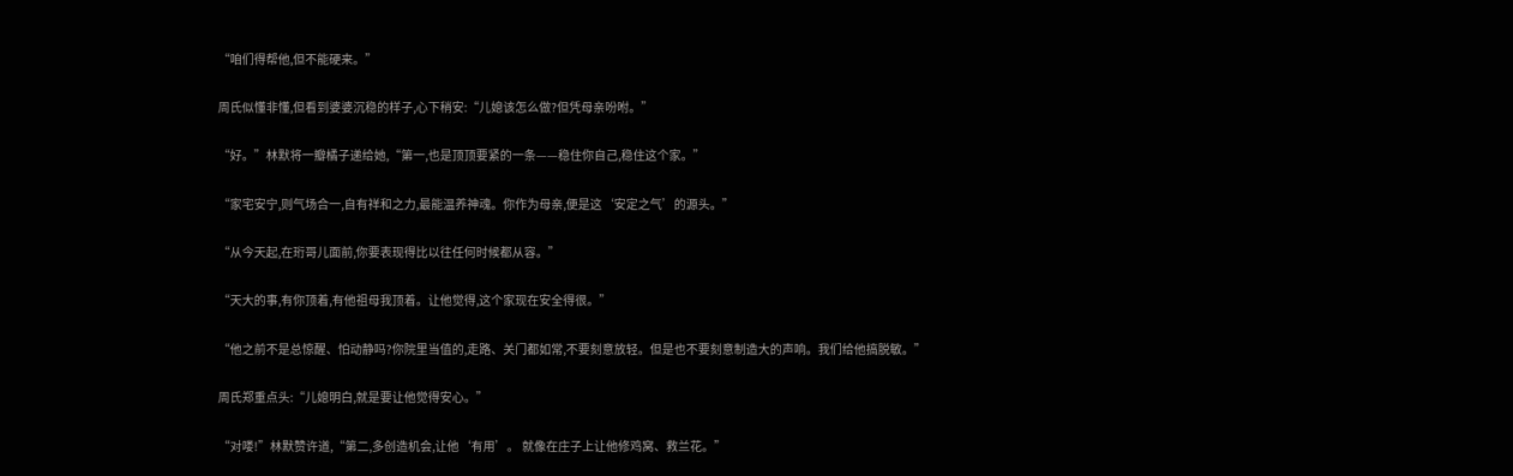“咱们得帮他,但不能硬来。”

周氏似懂非懂,但看到婆婆沉稳的样子,心下稍安:“儿媳该怎么做?但凭母亲吩咐。”

“好。”林默将一瓣橘子递给她,“第一,也是顶顶要紧的一条——稳住你自己,稳住这个家。”

“家宅安宁,则气场合一,自有祥和之力,最能温养神魂。你作为母亲,便是这‘安定之气’的源头。”

“从今天起,在珩哥儿面前,你要表现得比以往任何时候都从容。”

“天大的事,有你顶着,有他祖母我顶着。让他觉得,这个家现在安全得很。”

“他之前不是总惊醒、怕动静吗?你院里当值的,走路、关门都如常,不要刻意放轻。但是也不要刻意制造大的声响。我们给他搞脱敏。”

周氏郑重点头:“儿媳明白,就是要让他觉得安心。”

“对喽!”林默赞许道,“第二,多创造机会,让他‘有用’。 就像在庄子上让他修鸡窝、救兰花。”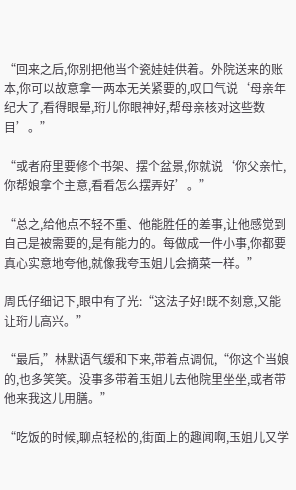“回来之后,你别把他当个瓷娃娃供着。外院送来的账本,你可以故意拿一两本无关紧要的,叹口气说‘母亲年纪大了,看得眼晕,珩儿你眼神好,帮母亲核对这些数目’。”

“或者府里要修个书架、摆个盆景,你就说‘你父亲忙,你帮娘拿个主意,看看怎么摆弄好’。”

“总之,给他点不轻不重、他能胜任的差事,让他感觉到自己是被需要的,是有能力的。每做成一件小事,你都要真心实意地夸他,就像我夸玉姐儿会摘菜一样。”

周氏仔细记下,眼中有了光:“这法子好!既不刻意,又能让珩儿高兴。”

“最后,”林默语气缓和下来,带着点调侃,“你这个当娘的,也多笑笑。没事多带着玉姐儿去他院里坐坐,或者带他来我这儿用膳。”

“吃饭的时候,聊点轻松的,街面上的趣闻啊,玉姐儿又学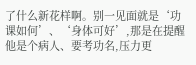了什么新花样啊。别一见面就是‘功课如何’、‘身体可好’,那是在提醒他是个病人、要考功名,压力更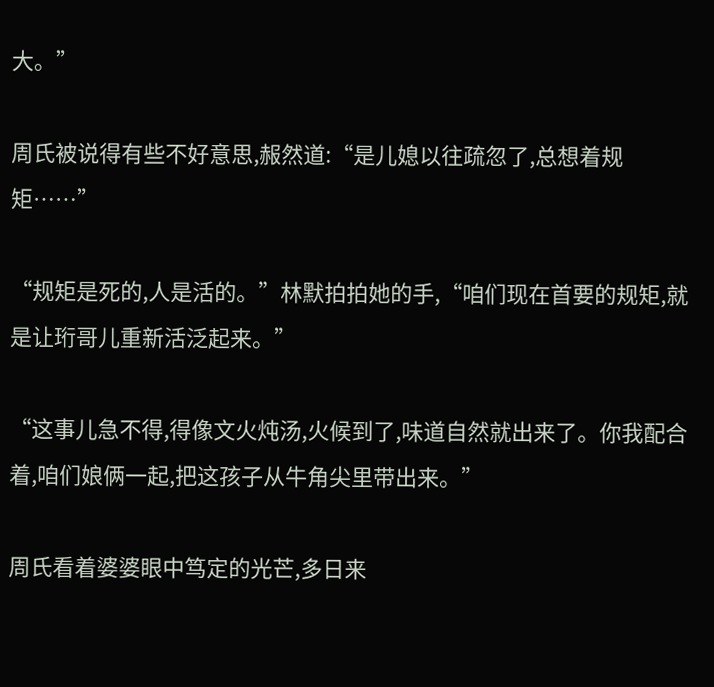大。”

周氏被说得有些不好意思,赧然道:“是儿媳以往疏忽了,总想着规矩……”

“规矩是死的,人是活的。”林默拍拍她的手,“咱们现在首要的规矩,就是让珩哥儿重新活泛起来。”

“这事儿急不得,得像文火炖汤,火候到了,味道自然就出来了。你我配合着,咱们娘俩一起,把这孩子从牛角尖里带出来。”

周氏看着婆婆眼中笃定的光芒,多日来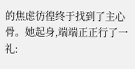的焦虑彷徨终于找到了主心骨。她起身,端端正正行了一礼: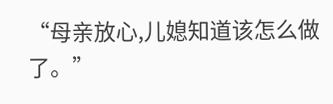“母亲放心,儿媳知道该怎么做了。”